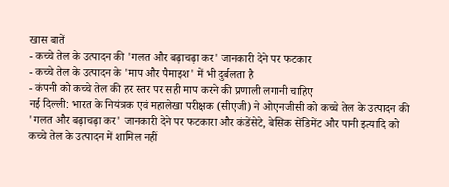खास बातें
- कच्चे तेल के उत्पादन की 'गलत और बढ़ाचढ़ा कर' जानकारी देने पर फटकार
- कच्चे तेल के उत्पादन के 'माप और पैमाइश' में भी दुर्बलता है
- कंपनी को कच्चे तेल की हर स्तर पर सही माप करने की प्रणाली लगानी चाहिए
नई दिल्ली: भारत के नियंत्रक एवं महालेखा परीक्षक (सीएजी) ने ओएनजीसी को कच्चे तेल के उत्पादन की 'गलत और बढ़ाचढ़ा कर' जानकारी देने पर फटकारा और कंडेंसेटे, बेसिक सेंडिमेंट और पानी इत्यादि को कच्चे तेल के उत्पादन में शामिल नहीं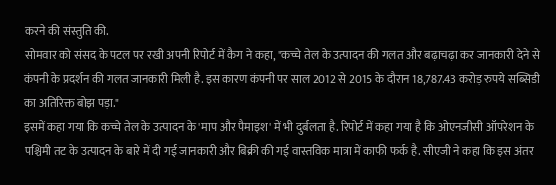करने की संस्तुति की.
सोमवार को संसद के पटल पर रखी अपनी रिपोर्ट में कैग ने कहा, "कच्चे तेल के उत्पादन की गलत और बढ़ाचढ़ा कर जानकारी देने से कंपनी के प्रदर्शन की गलत जानकारी मिली है. इस कारण कंपनी पर साल 2012 से 2015 के दौरान 18,787.43 करोड़ रुपये सब्सिडी का अतिरिक्त बोझ पड़ा."
इसमें कहा गया कि कच्चे तेल के उत्पादन के 'माप और पैमाइश' में भी दुर्बलता है. रिपोर्ट में कहा गया है कि ओएनजीसी ऑपरेशन के पश्चिमी तट के उत्पादन के बारे में दी गई जानकारी और बिक्री की गई वास्तविक मात्रा में काफी फर्क है. सीएजी ने कहा कि इस अंतर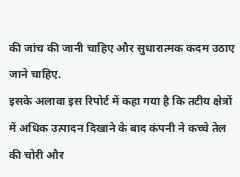की जांच की जानी चाहिए और सुधारात्मक कदम उठाए जाने चाहिए.
इसके अलावा इस रिपोर्ट में कहा गया है कि तटीय क्षेत्रों में अधिक उत्पादन दिखाने के बाद कंपनी ने कच्चे तेल की चोरी और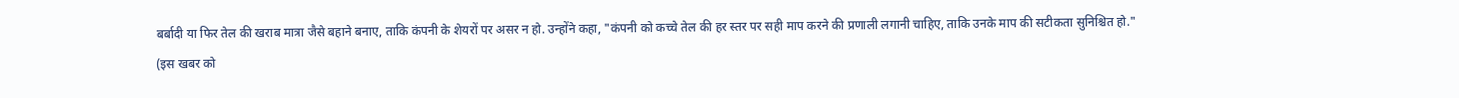बर्बादी या फिर तेल की खराब मात्रा जैसे बहाने बनाए, ताकि कंपनी के शेयरों पर असर न हो. उन्होंने कहा, "कंपनी को कच्चे तेल की हर स्तर पर सही माप करने की प्रणाली लगानी चाहिए, ताकि उनके माप की सटीकता सुनिश्चित हो."
(इस खबर को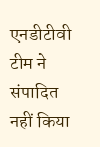एनडीटीवी टीम ने संपादित नहीं किया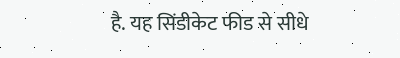है. यह सिंडीकेट फीड से सीधे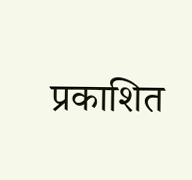प्रकाशित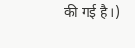की गई है।)